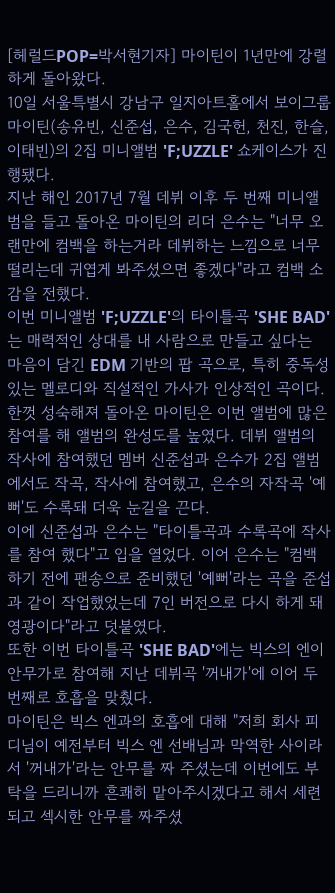[헤럴드POP=박서현기자] 마이틴이 1년만에 강렬하게 돌아왔다.
10일 서울특별시 강남구 일지아트홀에서 보이그룹 마이틴(송유빈, 신준섭, 은수, 김국헌, 천진, 한슬, 이태빈)의 2집 미니앨범 'F;UZZLE' 쇼케이스가 진행됐다.
지난 해인 2017년 7월 데뷔 이후 두 번째 미니앨범을 들고 돌아온 마이틴의 리더 은수는 "너무 오랜만에 컴백을 하는거라 데뷔하는 느낌으로 너무 떨리는데 귀엽게 봐주셨으면 좋겠다"라고 컴백 소감을 전했다.
이번 미니앨범 'F;UZZLE'의 타이틀곡 'SHE BAD'는 매력적인 상대를 내 사람으로 만들고 싶다는 마음이 담긴 EDM 기반의 팝 곡으로, 특히 중독성 있는 멜로디와 직설적인 가사가 인상적인 곡이다.
한껏 성숙해져 돌아온 마이틴은 이번 앨범에 많은 참여를 해 앨범의 완성도를 높였다. 데뷔 앨범의 작사에 참여했던 멤버 신준섭과 은수가 2집 앨범에서도 작곡, 작사에 참여했고, 은수의 자작곡 '예뻐'도 수록돼 더욱 눈길을 끈다.
이에 신준섭과 은수는 "타이틀곡과 수록곡에 작사를 참여 했다"고 입을 열었다. 이어 은수는 "컴백하기 전에 팬송으로 준비했던 '예뻐'라는 곡을 준섭과 같이 작업했었는데 7인 버전으로 다시 하게 돼 영광이다"라고 덧붙였다.
또한 이번 타이틀곡 'SHE BAD'에는 빅스의 엔이 안무가로 참여해 지난 데뷔곡 '꺼내가'에 이어 두 번째로 호흡을 맞췄다.
마이틴은 빅스 엔과의 호흡에 대해 "저희 회사 피디님이 예전부터 빅스 엔 선배님과 막역한 사이라서 '꺼내가'라는 안무를 짜 주셨는데 이번에도 부탁을 드리니까 흔쾌히 맡아주시겠다고 해서 세련되고 섹시한 안무를 짜주셨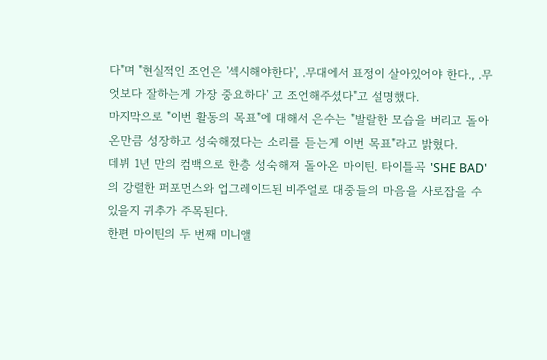다"며 "현실적인 조언은 '섹시해야한다', .무대에서 표정이 살아있어야 한다., .무엇보다 잘하는게 가장 중요하다' 고 조언해주셨다"고 설명했다.
마지막으로 "이번 활동의 목표"에 대해서 은수는 "발랄한 모습을 버리고 돌아온만큼 성장하고 성숙해졌다는 소리를 듣는게 이번 목표"라고 밝혔다.
데뷔 1년 만의 컴백으로 한층 성숙해져 돌아온 마이틴. 타이틀곡 'SHE BAD'의 강렬한 퍼포먼스와 업그레이드된 비주얼로 대중들의 마음을 사로잡을 수 있을지 귀추가 주목된다.
한편 마이틴의 두 번째 미니앨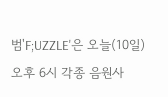범'F;UZZLE'은 오늘(10일) 오후 6시 각종 음원사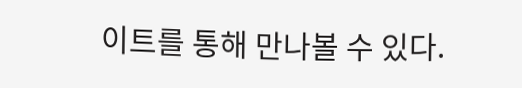이트를 통해 만나볼 수 있다.